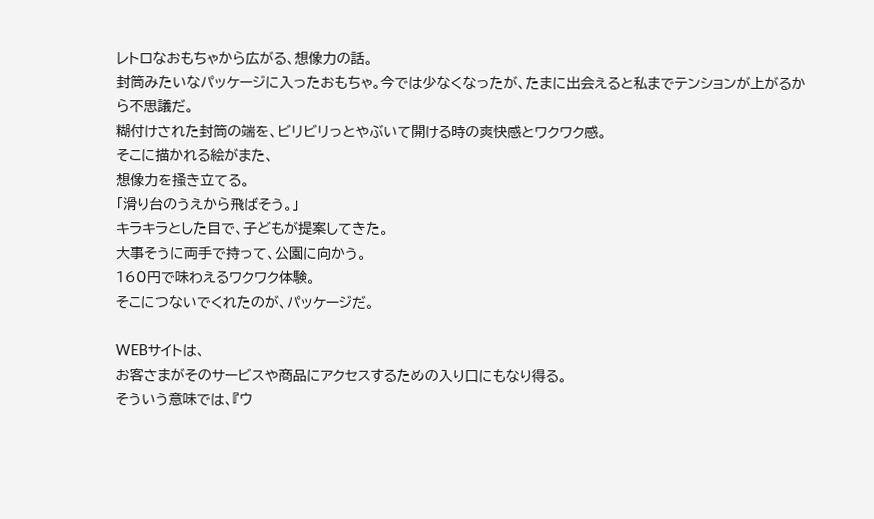レトロなおもちゃから広がる、想像力の話。
封筒みたいなパッケージに入ったおもちゃ。今では少なくなったが、たまに出会えると私までテンションが上がるから不思議だ。
糊付けされた封筒の端を、ビリビリっとやぶいて開ける時の爽快感とワクワク感。
そこに描かれる絵がまた、
想像力を掻き立てる。
「滑り台のうえから飛ばそう。」
キラキラとした目で、子どもが提案してきた。
大事そうに両手で持って、公園に向かう。
160円で味わえるワクワク体験。
そこにつないでくれたのが、パッケージだ。

WEBサイトは、
お客さまがそのサービスや商品にアクセスするための入り口にもなり得る。
そういう意味では、『ウ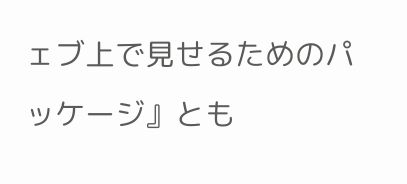ェブ上で見せるためのパッケージ』とも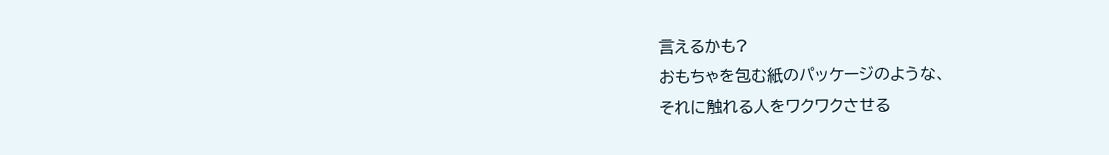言えるかも?
おもちゃを包む紙のパッケージのような、
それに触れる人をワクワクさせる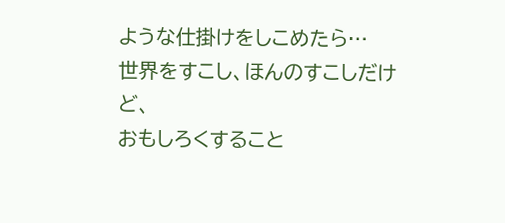ような仕掛けをしこめたら…
世界をすこし、ほんのすこしだけど、
おもしろくすること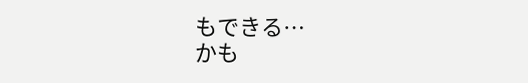もできる…
かも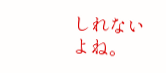しれないよね。